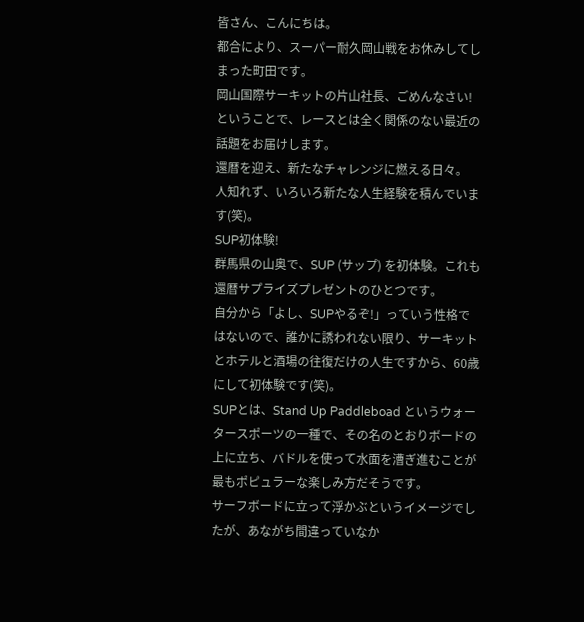皆さん、こんにちは。
都合により、スーパー耐久岡山戦をお休みしてしまった町田です。
岡山国際サーキットの片山社長、ごめんなさい!
ということで、レースとは全く関係のない最近の話題をお届けします。
還暦を迎え、新たなチャレンジに燃える日々。
人知れず、いろいろ新たな人生経験を積んでいます(笑)。
SUP初体験!
群馬県の山奥で、SUP (サップ) を初体験。これも還暦サプライズプレゼントのひとつです。
自分から「よし、SUPやるぞ!」っていう性格ではないので、誰かに誘われない限り、サーキットとホテルと酒場の往復だけの人生ですから、60歳にして初体験です(笑)。
SUPとは、Stand Up Paddleboad というウォータースポーツの一種で、その名のとおりボードの上に立ち、バドルを使って水面を漕ぎ進むことが最もポピュラーな楽しみ方だそうです。
サーフボードに立って浮かぶというイメージでしたが、あながち間違っていなか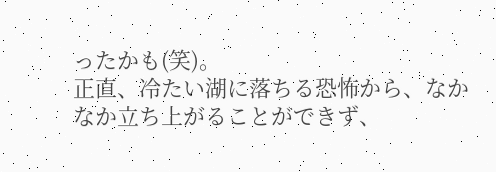ったかも(笑)。
正直、冷たい湖に落ちる恐怖から、なかなか立ち上がることができず、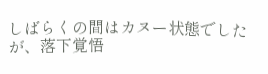しばらくの間はカヌー状態でしたが、落下覚悟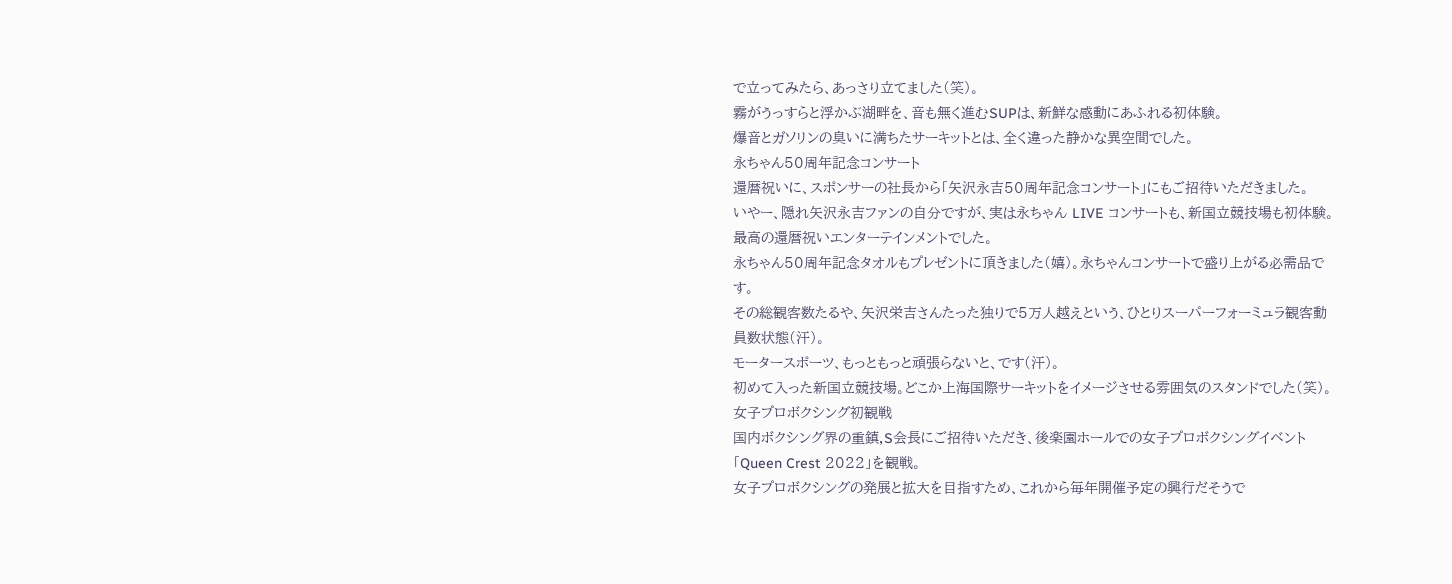で立ってみたら、あっさり立てました(笑)。
霧がうっすらと浮かぶ湖畔を、音も無く進むSUPは、新鮮な感動にあふれる初体験。
爆音とガソリンの臭いに満ちたサーキットとは、全く違った静かな異空間でした。
永ちゃん50周年記念コンサート
還暦祝いに、スポンサーの社長から「矢沢永吉50周年記念コンサート」にもご招待いただきました。
いやー、隠れ矢沢永吉ファンの自分ですが、実は永ちゃん LIVE コンサートも、新国立競技場も初体験。
最高の還暦祝いエンターテインメントでした。
永ちゃん50周年記念タオルもプレゼントに頂きました(嬉)。永ちゃんコンサートで盛り上がる必需品です。
その総観客数たるや、矢沢栄吉さんたった独りで5万人越えという、ひとりスーパーフォーミュラ観客動員数状態(汗)。
モータースポーツ、もっともっと頑張らないと、です(汗)。
初めて入った新国立競技場。どこか上海国際サーキットをイメージさせる雰囲気のスタンドでした(笑)。
女子プロボクシング初観戦
国内ボクシング界の重鎮,S会長にご招待いただき、後楽園ホールでの女子プロボクシングイベント「Queen Crest 2022」を観戦。
女子プロボクシングの発展と拡大を目指すため、これから毎年開催予定の興行だそうで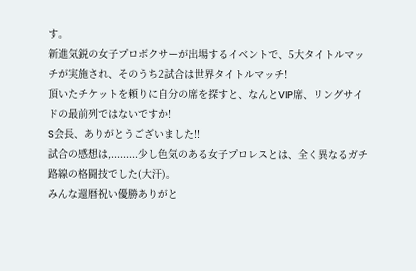す。
新進気鋭の女子プロボクサーが出場するイベントで、5大タイトルマッチが実施され、そのうち2試合は世界タイトルマッチ!
頂いたチケットを頼りに自分の席を探すと、なんとVIP席、リングサイドの最前列ではないですか!
S会長、ありがとうございました!!
試合の感想は,.........少し色気のある女子プロレスとは、全く異なるガチ路線の格闘技でした(大汗)。
みんな還暦祝い優勝ありがと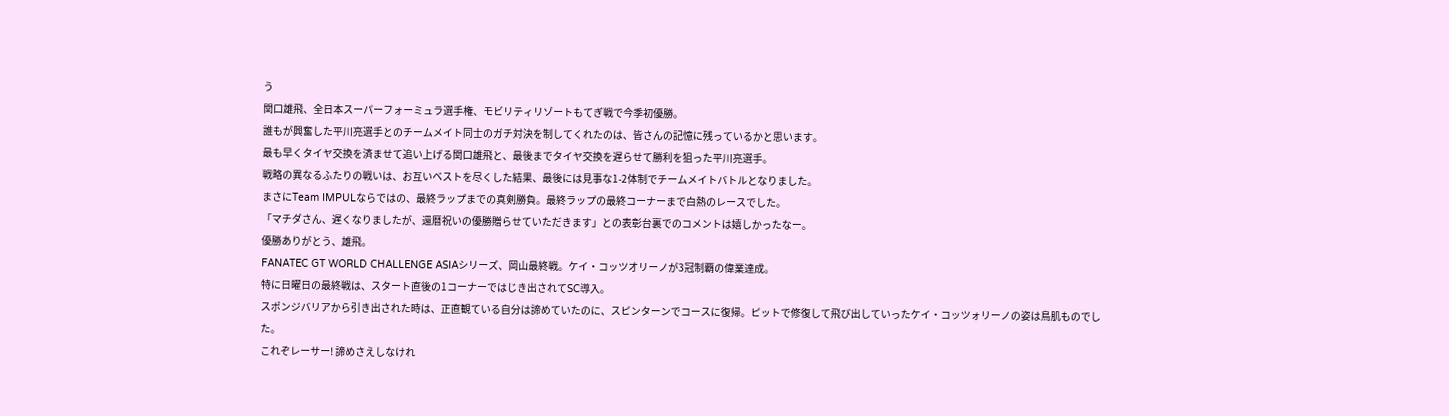う
関口雄飛、全日本スーパーフォーミュラ選手権、モビリティリゾートもてぎ戦で今季初優勝。
誰もが興奮した平川亮選手とのチームメイト同士のガチ対決を制してくれたのは、皆さんの記憶に残っているかと思います。
最も早くタイヤ交換を済ませて追い上げる関口雄飛と、最後までタイヤ交換を遅らせて勝利を狙った平川亮選手。
戦略の異なるふたりの戦いは、お互いベストを尽くした結果、最後には見事な1-2体制でチームメイトバトルとなりました。
まさにTeam IMPULならではの、最終ラップまでの真剣勝負。最終ラップの最終コーナーまで白熱のレースでした。
「マチダさん、遅くなりましたが、還暦祝いの優勝贈らせていただきます」との表彰台裏でのコメントは嬉しかったなー。
優勝ありがとう、雄飛。
FANATEC GT WORLD CHALLENGE ASIAシリーズ、岡山最終戦。ケイ・コッツオリーノが3冠制覇の偉業達成。
特に日曜日の最終戦は、スタート直後の1コーナーではじき出されてSC導入。
スポンジバリアから引き出された時は、正直観ている自分は諦めていたのに、スピンターンでコースに復帰。ピットで修復して飛び出していったケイ・コッツォリーノの姿は鳥肌ものでした。
これぞレーサー! 諦めさえしなけれ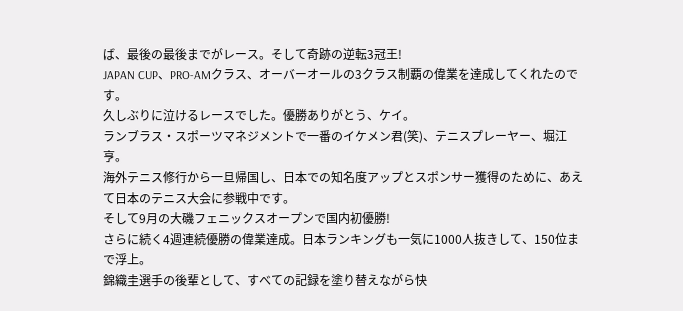ば、最後の最後までがレース。そして奇跡の逆転3冠王!
JAPAN CUP、PRO-AMクラス、オーバーオールの3クラス制覇の偉業を達成してくれたのです。
久しぶりに泣けるレースでした。優勝ありがとう、ケイ。
ランブラス・スポーツマネジメントで一番のイケメン君(笑)、テニスプレーヤー、堀江亨。
海外テニス修行から一旦帰国し、日本での知名度アップとスポンサー獲得のために、あえて日本のテニス大会に参戦中です。
そして9月の大磯フェニックスオープンで国内初優勝!
さらに続く4週連続優勝の偉業達成。日本ランキングも一気に1000人抜きして、150位まで浮上。
錦織圭選手の後輩として、すべての記録を塗り替えながら快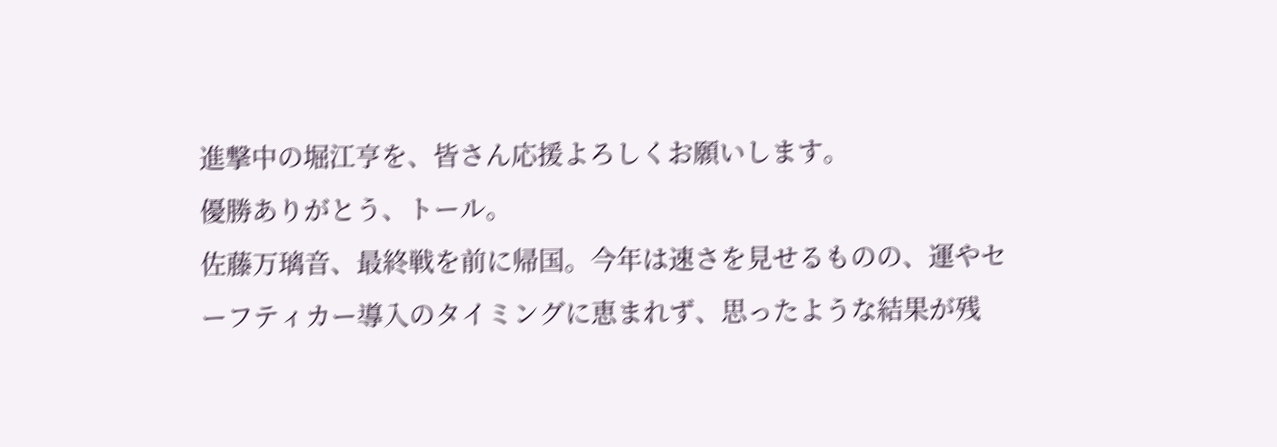進撃中の堀江亨を、皆さん応援よろしくお願いします。
優勝ありがとう、トール。
佐藤万璃音、最終戦を前に帰国。今年は速さを見せるものの、運やセーフティカー導入のタイミングに恵まれず、思ったような結果が残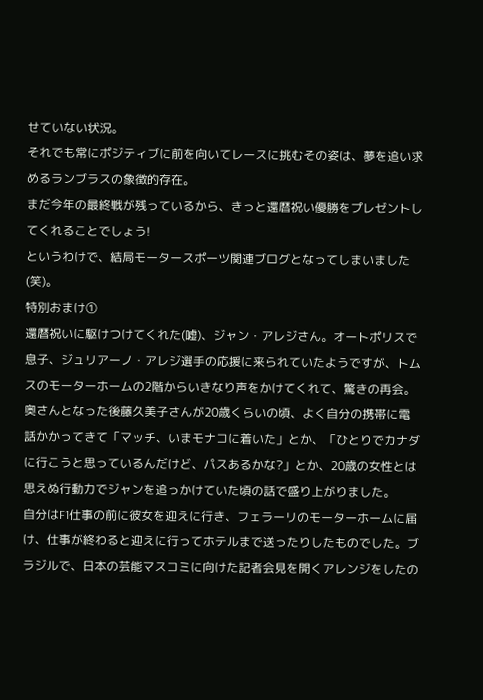せていない状況。
それでも常にポジティブに前を向いてレースに挑むその姿は、夢を追い求めるランブラスの象徴的存在。
まだ今年の最終戦が残っているから、きっと還暦祝い優勝をプレゼントしてくれることでしょう!
というわけで、結局モータースポーツ関連ブログとなってしまいました(笑)。
特別おまけ①
還暦祝いに駆けつけてくれた(嘘)、ジャン・アレジさん。オートポリスで息子、ジュリアーノ・アレジ選手の応援に来られていたようですが、トムスのモーターホームの2階からいきなり声をかけてくれて、驚きの再会。
奥さんとなった後藤久美子さんが20歳くらいの頃、よく自分の携帯に電話かかってきて「マッチ、いまモナコに着いた」とか、「ひとりでカナダに行こうと思っているんだけど、パスあるかな?」とか、20歳の女性とは思えぬ行動力でジャンを追っかけていた頃の話で盛り上がりました。
自分はF1仕事の前に彼女を迎えに行き、フェラーリのモーターホームに届け、仕事が終わると迎えに行ってホテルまで送ったりしたものでした。ブラジルで、日本の芸能マスコミに向けた記者会見を開くアレンジをしたの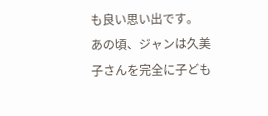も良い思い出です。
あの頃、ジャンは久美子さんを完全に子ども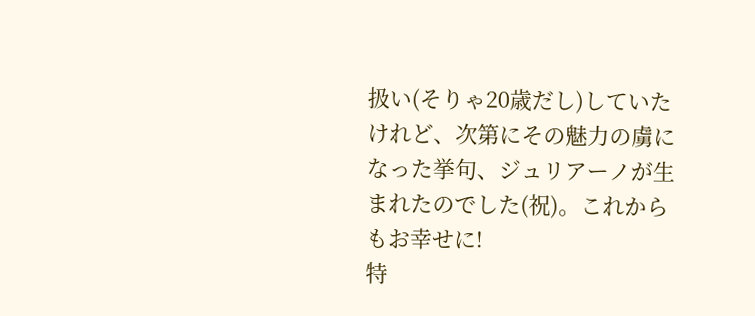扱い(そりゃ20歳だし)していたけれど、次第にその魅力の虜になった挙句、ジュリアーノが生まれたのでした(祝)。これからもお幸せに!
特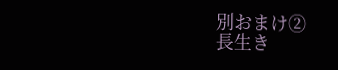別おまけ②
長生き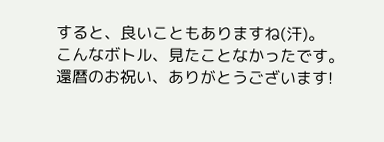すると、良いこともありますね(汗)。
こんなボトル、見たことなかったです。
還暦のお祝い、ありがとうございます!